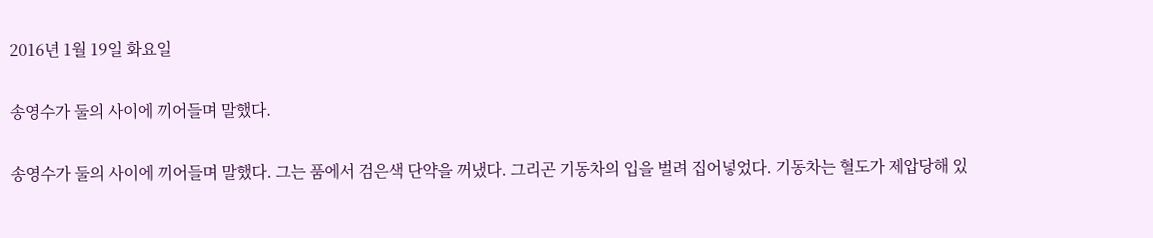2016년 1월 19일 화요일

송영수가 둘의 사이에 끼어들며 말했다.

송영수가 둘의 사이에 끼어들며 말했다. 그는 품에서 검은색 단약을 꺼냈다. 그리곤 기동차의 입을 벌려 집어넣었다. 기동차는 혈도가 제압당해 있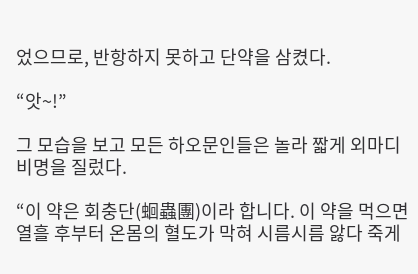었으므로, 반항하지 못하고 단약을 삼켰다.

“앗~!”

그 모습을 보고 모든 하오문인들은 놀라 짧게 외마디 비명을 질렀다.

“이 약은 회충단(蛔蟲團)이라 합니다. 이 약을 먹으면 열흘 후부터 온몸의 혈도가 막혀 시름시름 앓다 죽게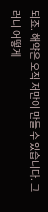되죠. 해약은 오직 저만이 만들 수 있습니다. 그러니 어떻게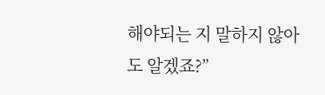해야되는 지 말하지 않아도 알겠죠?”